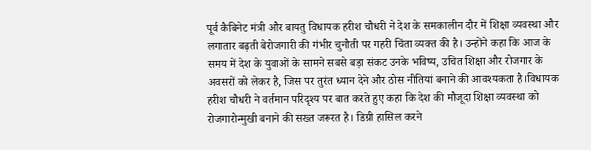पूर्व कैबिनेट मंत्री और बायतु विधायक हरीश चौधरी ने देश के समकालीन दौर में शिक्षा व्यवस्था और लगातार बढ़ती बेरोजगारी की गंभीर चुनौती पर गहरी चिंता व्यक्त की है। उन्होंने कहा कि आज के समय में देश के युवाओं के सामने सबसे बड़ा संकट उनके भविष्य, उचित शिक्षा और रोजगार के अवसरों को लेकर है, जिस पर तुरंत ध्यान देने और ठोस नीतियां बनाने की आवश्यकता है।विधायक हरीश चौधरी ने वर्तमान परिदृश्य पर बात करते हुए कहा कि देश की मौजूदा शिक्षा व्यवस्था को रोजगारोन्मुखी बनाने की सख्त जरूरत है। डिग्री हासिल करने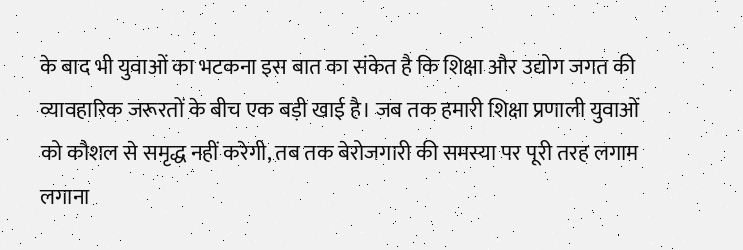के बाद भी युवाओं का भटकना इस बात का संकेत है कि शिक्षा और उद्योग जगत की व्यावहारिक जरूरतों के बीच एक बड़ी खाई है। जब तक हमारी शिक्षा प्रणाली युवाओं को कौशल से समृद्ध नहीं करेगी, तब तक बेरोजगारी की समस्या पर पूरी तरह लगाम लगाना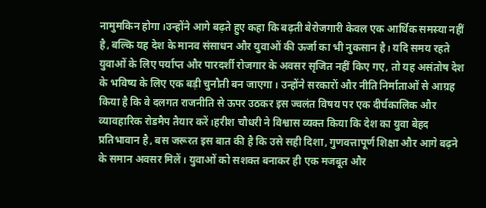नामुमकिन होगा।उन्होंने आगे बढ़ते हुए कहा कि बढ़ती बेरोजगारी केवल एक आर्थिक समस्या नहीं है, बल्कि यह देश के मानव संसाधन और युवाओं की ऊर्जा का भी नुकसान है। यदि समय रहते युवाओं के लिए पर्याप्त और पारदर्शी रोजगार के अवसर सृजित नहीं किए गए, तो यह असंतोष देश के भविष्य के लिए एक बड़ी चुनौती बन जाएगा। उन्होंने सरकारों और नीति निर्माताओं से आग्रह किया है कि वे दलगत राजनीति से ऊपर उठकर इस ज्वलंत विषय पर एक दीर्घकालिक और व्यावहारिक रोडमैप तैयार करें।हरीश चौधरी ने विश्वास व्यक्त किया कि देश का युवा बेहद प्रतिभावान है, बस जरूरत इस बात की है कि उसे सही दिशा, गुणवत्तापूर्ण शिक्षा और आगे बढ़ने के समान अवसर मिलें। युवाओं को सशक्त बनाकर ही एक मजबूत और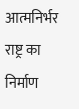आत्मनिर्भर राष्ट्र का निर्माण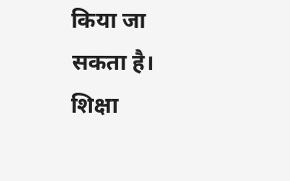किया जा सकता है।
शिक्षा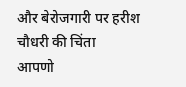और बेरोजगारी पर हरीश चौधरी की चिंता
आपणो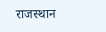राजस्थान